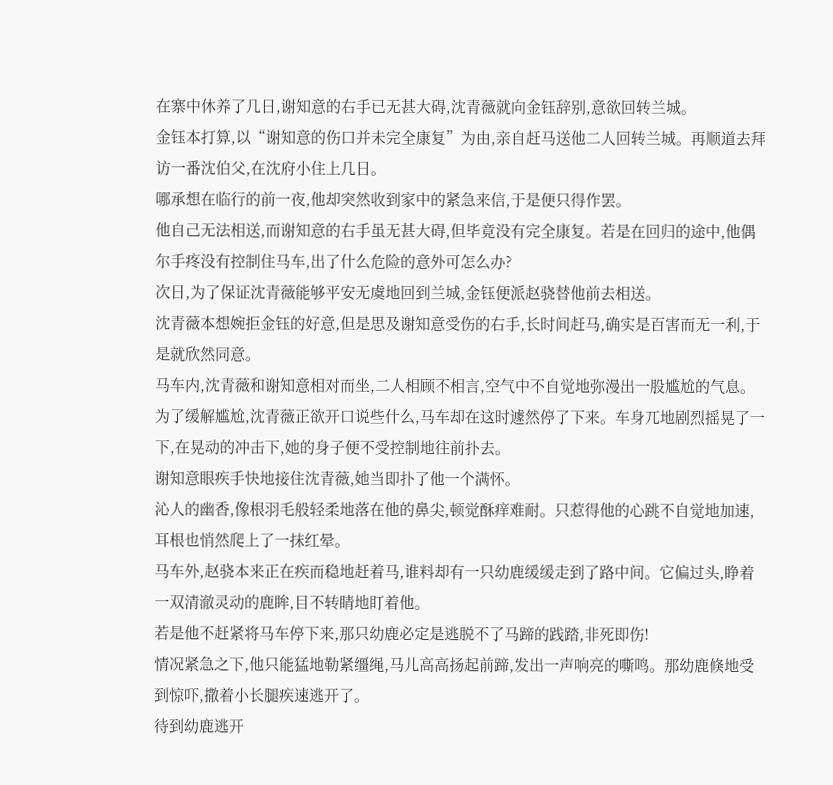在寨中休养了几日,谢知意的右手已无甚大碍,沈青薇就向金钰辞别,意欲回转兰城。
金钰本打算,以“谢知意的伤口并未完全康复”为由,亲自赶马送他二人回转兰城。再顺道去拜访一番沈伯父,在沈府小住上几日。
哪承想在临行的前一夜,他却突然收到家中的紧急来信,于是便只得作罢。
他自己无法相送,而谢知意的右手虽无甚大碍,但毕竟没有完全康复。若是在回归的途中,他偶尔手疼没有控制住马车,出了什么危险的意外可怎么办?
次日,为了保证沈青薇能够平安无虞地回到兰城,金钰便派赵骁替他前去相送。
沈青薇本想婉拒金钰的好意,但是思及谢知意受伤的右手,长时间赶马,确实是百害而无一利,于是就欣然同意。
马车内,沈青薇和谢知意相对而坐,二人相顾不相言,空气中不自觉地弥漫出一股尴尬的气息。
为了缓解尴尬,沈青薇正欲开口说些什么,马车却在这时遽然停了下来。车身兀地剧烈摇晃了一下,在晃动的冲击下,她的身子便不受控制地往前扑去。
谢知意眼疾手快地接住沈青薇,她当即扑了他一个满怀。
沁人的幽香,像根羽毛般轻柔地落在他的鼻尖,顿觉酥痒难耐。只惹得他的心跳不自觉地加速,耳根也悄然爬上了一抹红晕。
马车外,赵骁本来正在疾而稳地赶着马,谁料却有一只幼鹿缓缓走到了路中间。它偏过头,睁着一双清澈灵动的鹿眸,目不转睛地盯着他。
若是他不赶紧将马车停下来,那只幼鹿必定是逃脱不了马蹄的践踏,非死即伤!
情况紧急之下,他只能猛地勒紧缰绳,马儿高高扬起前蹄,发出一声响亮的嘶鸣。那幼鹿倏地受到惊吓,撒着小长腿疾速逃开了。
待到幼鹿逃开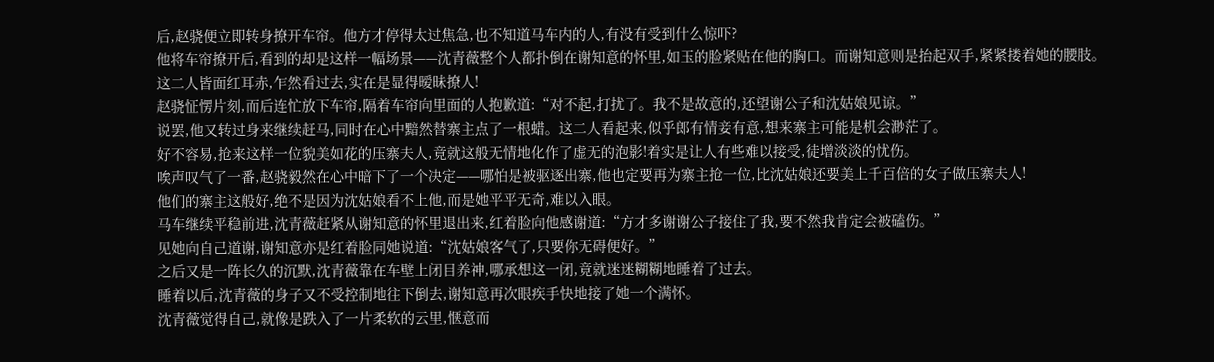后,赵骁便立即转身撩开车帘。他方才停得太过焦急,也不知道马车内的人,有没有受到什么惊吓?
他将车帘撩开后,看到的却是这样一幅场景——沈青薇整个人都扑倒在谢知意的怀里,如玉的脸紧贴在他的胸口。而谢知意则是抬起双手,紧紧搂着她的腰肢。
这二人皆面红耳赤,乍然看过去,实在是显得暧昧撩人!
赵骁怔愣片刻,而后连忙放下车帘,隔着车帘向里面的人抱歉道:“对不起,打扰了。我不是故意的,还望谢公子和沈姑娘见谅。”
说罢,他又转过身来继续赶马,同时在心中黯然替寨主点了一根蜡。这二人看起来,似乎郎有情妾有意,想来寨主可能是机会渺茫了。
好不容易,抢来这样一位貌美如花的压寨夫人,竟就这般无情地化作了虚无的泡影!着实是让人有些难以接受,徒增淡淡的忧伤。
唉声叹气了一番,赵骁毅然在心中暗下了一个决定——哪怕是被驱逐出寨,他也定要再为寨主抢一位,比沈姑娘还要美上千百倍的女子做压寨夫人!
他们的寨主这般好,绝不是因为沈姑娘看不上他,而是她平平无奇,难以入眼。
马车继续平稳前进,沈青薇赶紧从谢知意的怀里退出来,红着脸向他感谢道:“方才多谢谢公子接住了我,要不然我肯定会被磕伤。”
见她向自己道谢,谢知意亦是红着脸同她说道:“沈姑娘客气了,只要你无碍便好。”
之后又是一阵长久的沉默,沈青薇靠在车壁上闭目养神,哪承想这一闭,竟就迷迷糊糊地睡着了过去。
睡着以后,沈青薇的身子又不受控制地往下倒去,谢知意再次眼疾手快地接了她一个满怀。
沈青薇觉得自己,就像是跌入了一片柔软的云里,惬意而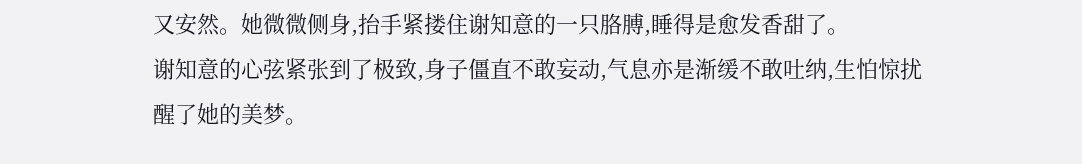又安然。她微微侧身,抬手紧搂住谢知意的一只胳膊,睡得是愈发香甜了。
谢知意的心弦紧张到了极致,身子僵直不敢妄动,气息亦是渐缓不敢吐纳,生怕惊扰醒了她的美梦。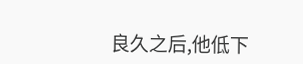良久之后,他低下